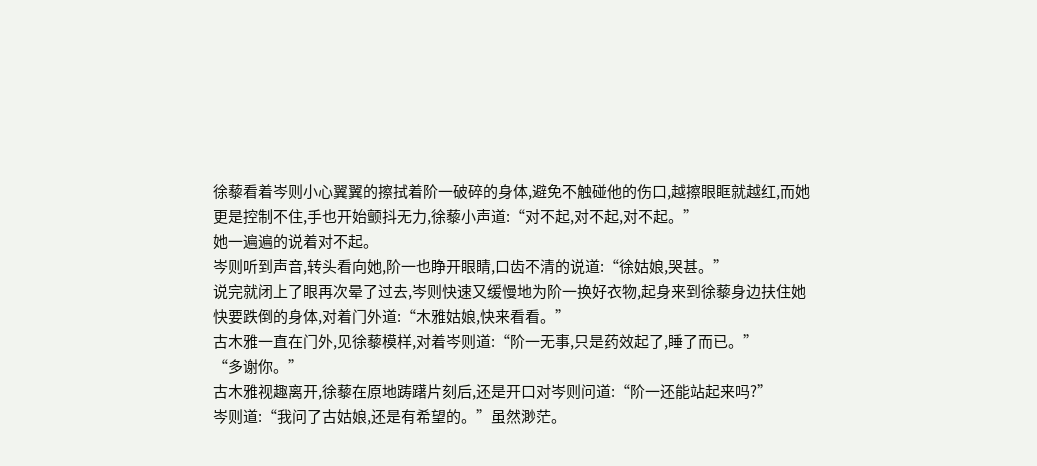徐藜看着岑则小心翼翼的擦拭着阶一破碎的身体,避免不触碰他的伤口,越擦眼眶就越红,而她更是控制不住,手也开始颤抖无力,徐藜小声道:“对不起,对不起,对不起。”
她一遍遍的说着对不起。
岑则听到声音,转头看向她,阶一也睁开眼睛,口齿不清的说道:“徐姑娘,哭甚。”
说完就闭上了眼再次晕了过去,岑则快速又缓慢地为阶一换好衣物,起身来到徐藜身边扶住她快要跌倒的身体,对着门外道:“木雅姑娘,快来看看。”
古木雅一直在门外,见徐藜模样,对着岑则道:“阶一无事,只是药效起了,睡了而已。”
“多谢你。”
古木雅视趣离开,徐藜在原地踌躇片刻后,还是开口对岑则问道:“阶一还能站起来吗?”
岑则道:“我问了古姑娘,还是有希望的。”虽然渺茫。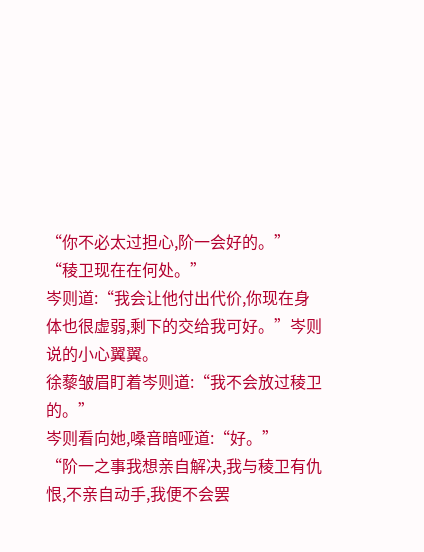“你不必太过担心,阶一会好的。”
“稜卫现在在何处。”
岑则道:“我会让他付出代价,你现在身体也很虚弱,剩下的交给我可好。”岑则说的小心翼翼。
徐藜皱眉盯着岑则道:“我不会放过稜卫的。”
岑则看向她,嗓音暗哑道:“好。”
“阶一之事我想亲自解决,我与稜卫有仇恨,不亲自动手,我便不会罢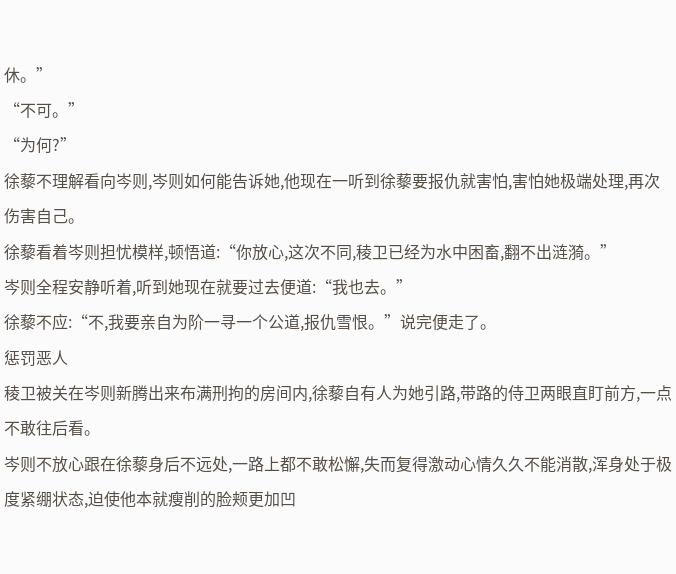休。”
“不可。”
“为何?”
徐藜不理解看向岑则,岑则如何能告诉她,他现在一听到徐藜要报仇就害怕,害怕她极端处理,再次伤害自己。
徐藜看着岑则担忧模样,顿悟道:“你放心,这次不同,稜卫已经为水中困畜,翻不出涟漪。”
岑则全程安静听着,听到她现在就要过去便道:“我也去。”
徐藜不应:“不,我要亲自为阶一寻一个公道,报仇雪恨。”说完便走了。
惩罚恶人
稜卫被关在岑则新腾出来布满刑拘的房间内,徐藜自有人为她引路,带路的侍卫两眼直盯前方,一点不敢往后看。
岑则不放心跟在徐藜身后不远处,一路上都不敢松懈,失而复得激动心情久久不能消散,浑身处于极度紧绷状态,迫使他本就瘦削的脸颊更加凹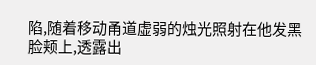陷,随着移动甬道虚弱的烛光照射在他发黑脸颊上,透露出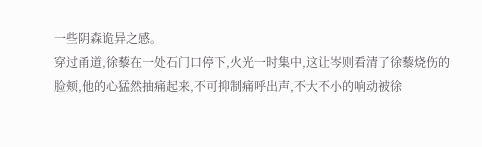一些阴森诡异之感。
穿过甬道,徐藜在一处石门口停下,火光一时集中,这让岑则看清了徐藜烧伤的脸颊,他的心猛然抽痛起来,不可抑制痛呼出声,不大不小的响动被徐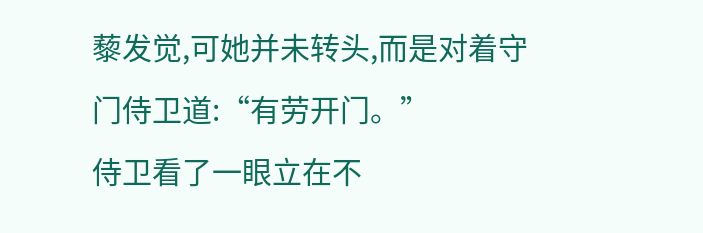藜发觉,可她并未转头,而是对着守门侍卫道:“有劳开门。”
侍卫看了一眼立在不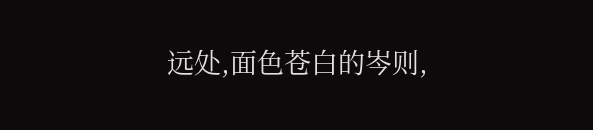远处,面色苍白的岑则,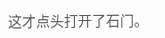这才点头打开了石门。